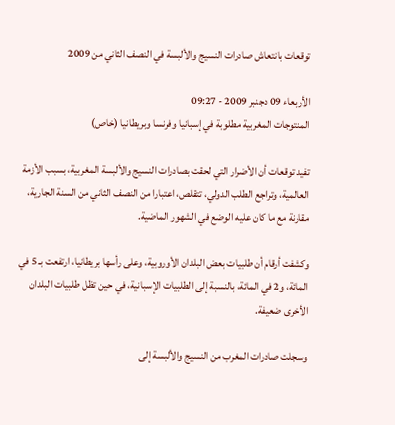توقعات بانتعاش صادرات النسيج والألبسة في النصف الثاني من 2009

الأربعاء 09 دجنبر 2009 - 09:27
المنتوجات المغربية مطلوبة في إسبانيا وفرنسا وبريطانيا (خاص)

تفيد توقعات أن الأضرار التي لحقت بصادرات النسيج والألبسة المغربية، بسبب الأزمة العالمية، وتراجع الطلب الدولي، تتقلص، اعتبارا من النصف الثاني من السنة الجارية، مقارنة مع ما كان عليه الوضع في الشهور الماضية.

وكشفت أرقام أن طلبيات بعض البلدان الأوروبية، وعلى رأسها بريطانيا، ارتفعت بـ 5 في المائة، و2 في المائة، بالنسبة إلى الطلبيات الإسبانية، في حين تظل طلبيات البلدان الأخرى ضعيفة.

وسجلت صادرات المغرب من النسيج والألبسة إلى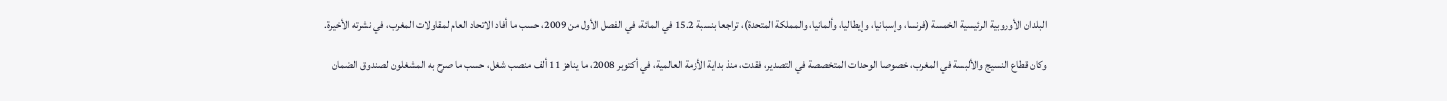البلدان الأوروبية الرئيسية الخمسة (فرنسا، وإسبانيا، وإيطاليا، وألمانيا، والمملكة المتحدة)، تراجعا بنسبة 15.2 في المائة، في الفصل الأول من 2009، حسب ما أفاد الاتحاد العام لمقاولات المغرب، في نشرته الأخيرة.

وكان قطاع النسيج والألبسة في المغرب، خصوصا الوحدات المتخصصة في التصدير، فقدت، منذ بداية الأزمة العالمية، في أكتوبر 2008، ما يناهز 11 ألف منصب شغل، حسب ما صرح به المشغلون لصندوق الضمان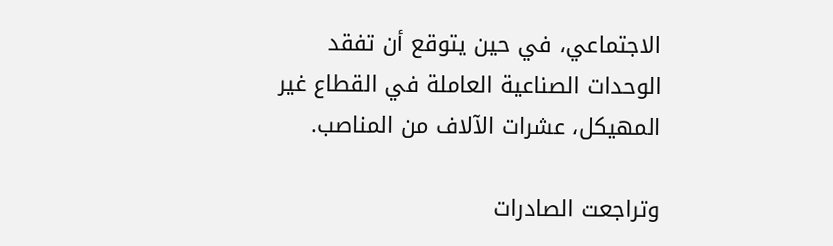الاجتماعي، في حين يتوقع أن تفقد الوحدات الصناعية العاملة في القطاع غير المهيكل، عشرات الآلاف من المناصب.

وتراجعت الصادرات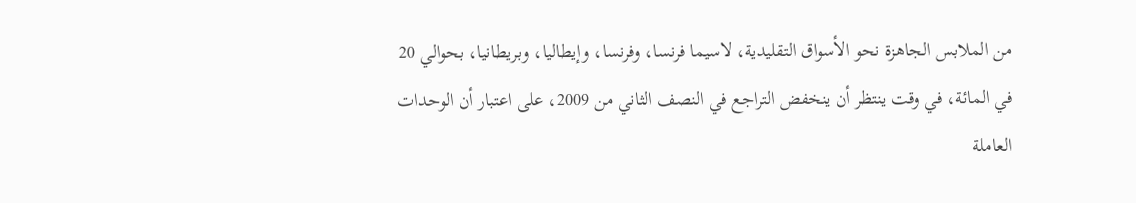من الملابس الجاهزة نحو الأسواق التقليدية، لاسيما فرنسا، وفرنسا، وإيطاليا، وبريطانيا، بحوالي 20 في المائة، في وقت ينتظر أن ينخفض التراجع في النصف الثاني من 2009، على اعتبار أن الوحدات العاملة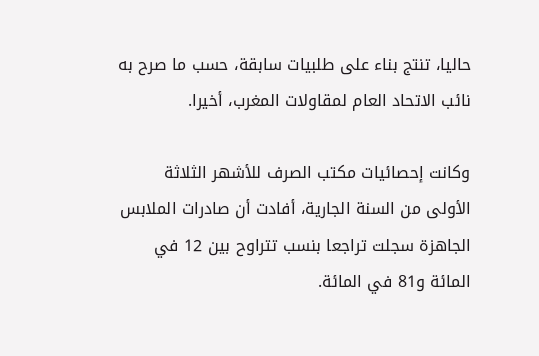حاليا، تنتج بناء على طلبيات سابقة، حسب ما صرح به نائب الاتحاد العام لمقاولات المغرب، أخيرا.

وكانت إحصائيات مكتب الصرف للأشهر الثلاثة الأولى من السنة الجارية، أفادت أن صادرات الملابس الجاهزة سجلت تراجعا بنسب تتراوح بين 12 في المائة و81 في المائة.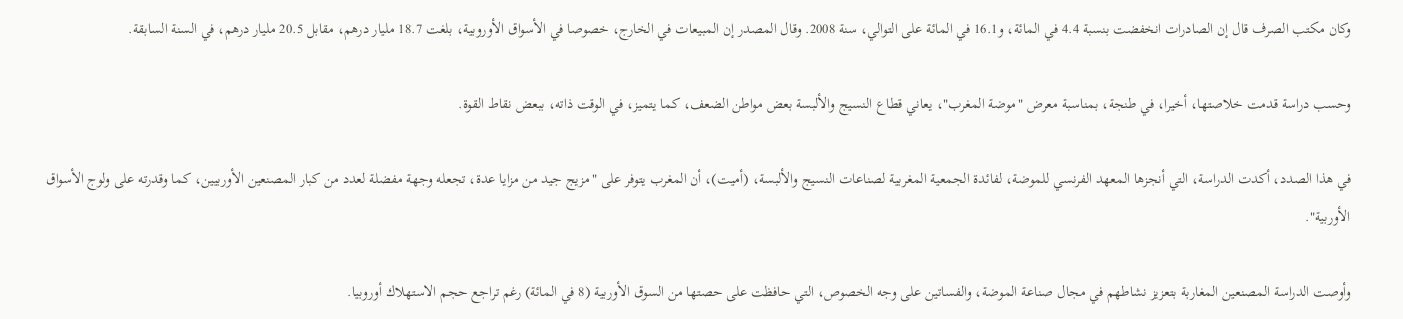وكان مكتب الصرف قال إن الصادرات انخفضت بنسبة 4.4 في المائة، و16.1 في المائة على التوالي، سنة 2008. وقال المصدر إن المبيعات في الخارج، خصوصا في الأسواق الأوروبية، بلغت 18.7 مليار درهم، مقابل 20.5 مليار درهم، في السنة السابقة.

وحسب دراسة قدمت خلاصتها، أخيرا، في طنجة، بمناسبة معرض "موضة المغرب"، يعاني قطاع النسيج والألبسة بعض مواطن الضعف، كما يتميز، في الوقت ذاته، ببعض نقاط القوة.

في هذا الصدد، أكدت الدراسة، التي أنجزها المعهد الفرنسي للموضة، لفائدة الجمعية المغربية لصناعات النسيج والألبسة، (أميت)، أن المغرب يتوفر على "مزيج جيد من مزايا عدة، تجعله وجهة مفضلة لعدد من كبار المصنعين الأوربيين، كما وقدرته على ولوج الأسواق الأوربية".

وأوصت الدراسة المصنعين المغاربة بتعزيز نشاطهم في مجال صناعة الموضة، والفساتين على وجه الخصوص، التي حافظت على حصتها من السوق الأوربية (8 في المائة) رغم تراجع حجم الاستهلاك أوروبيا.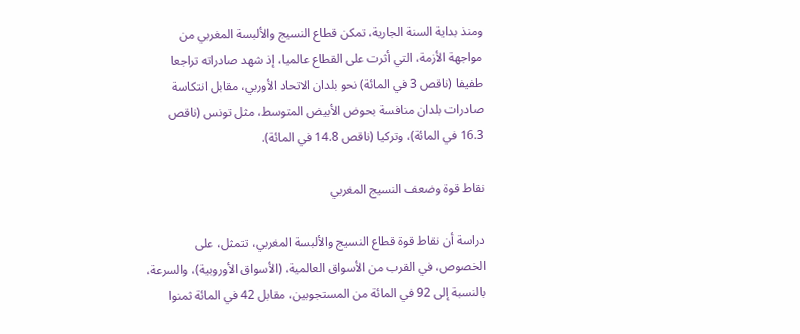ومنذ بداية السنة الجارية، تمكن قطاع النسيج والألبسة المغربي من مواجهة الأزمة، التي أثرت على القطاع عالميا، إذ شهد صادراته تراجعا طفيفا (ناقص 3 في المائة) نحو بلدان الاتحاد الأوربي، مقابل انتكاسة صادرات بلدان منافسة بحوض الأبيض المتوسط، مثل تونس (ناقص 16.3 في المائة)، وتركيا (ناقص 14.8 في المائة).

نقاط قوة وضعف النسيج المغربي

دراسة أن نقاط قوة قطاع النسيج والألبسة المغربي، تتمثل، على الخصوص، في القرب من الأسواق العالمية، (الأسواق الأوروبية)، والسرعة، بالنسبة إلى 92 في المائة من المستجوبين، مقابل 42 في المائة ثمنوا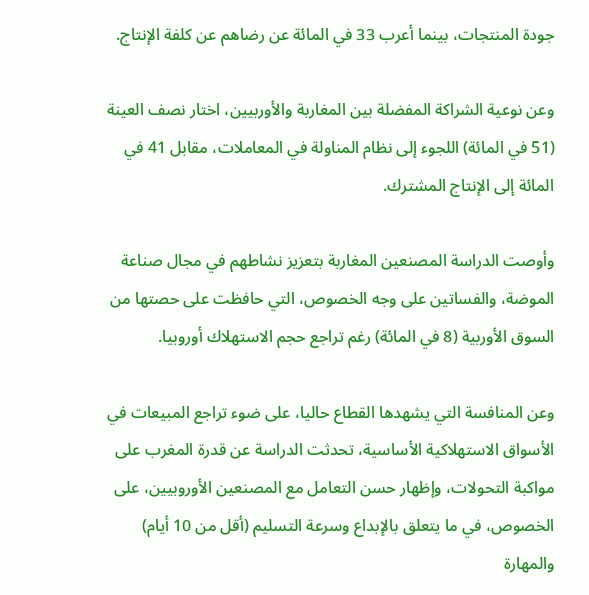جودة المنتجات، بينما أعرب 33 في المائة عن رضاهم عن كلفة الإنتاج.

وعن نوعية الشراكة المفضلة بين المغاربة والأوربيين، اختار نصف العينة (51 في المائة) اللجوء إلى نظام المناولة في المعاملات، مقابل 41 في المائة إلى الإنتاج المشترك.

وأوصت الدراسة المصنعين المغاربة بتعزيز نشاطهم في مجال صناعة الموضة، والفساتين على وجه الخصوص، التي حافظت على حصتها من السوق الأوربية (8 في المائة) رغم تراجع حجم الاستهلاك أوروبيا.

وعن المنافسة التي يشهدها القطاع حاليا، على ضوء تراجع المبيعات في الأسواق الاستهلاكية الأساسية، تحدثت الدراسة عن قدرة المغرب على مواكبة التحولات، وإظهار حسن التعامل مع المصنعين الأوروبيين، على الخصوص، في ما يتعلق بالإبداع وسرعة التسليم (أقل من 10 أيام) والمهارة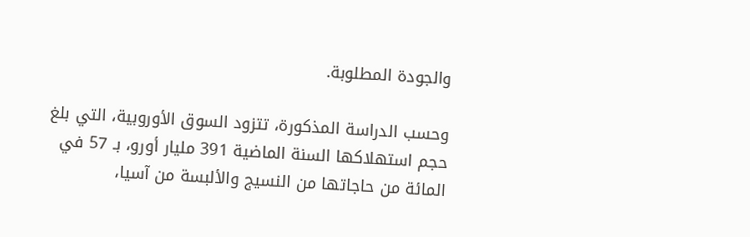والجودة المطلوبة.

وحسب الدراسة المذكورة، تتزود السوق الأوروبية، التي بلغ حجم استهلاكها السنة الماضية 391 مليار أورو، بـ 57 في المائة من حاجاتها من النسيج والألبسة من آسيا،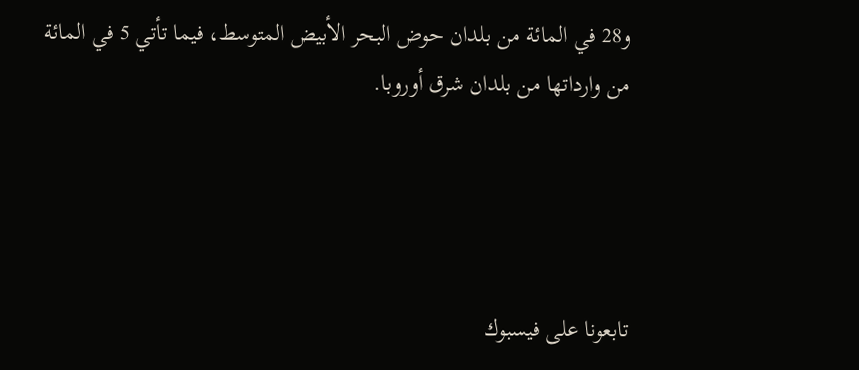و28 في المائة من بلدان حوض البحر الأبيض المتوسط، فيما تأتي 5 في المائة من وارداتها من بلدان شرق أوروبا.




تابعونا على فيسبوك